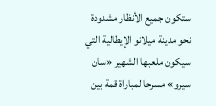ستكون جميع الأنظار مشدودة نحو مدينة ميلانو الإيطالية التي سيكون ملعبها الشهير «سان سيرو» مسرحا لمباراة قمة بين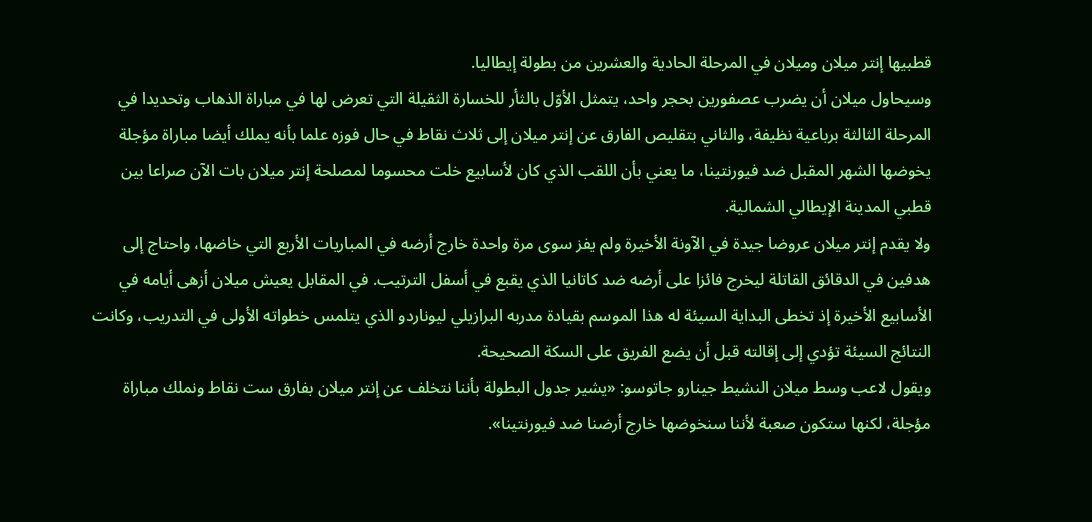قطبيها إنتر ميلان وميلان في المرحلة الحادية والعشرين من بطولة إيطاليا.
وسيحاول ميلان أن يضرب عصفورين بحجر واحد، يتمثل الأوّل بالثأر للخسارة الثقيلة التي تعرض لها في مباراة الذهاب وتحديدا في المرحلة الثالثة برباعية نظيفة، والثاني بتقليص الفارق عن إنتر ميلان إلى ثلاث نقاط في حال فوزه علما بأنه يملك أيضا مباراة مؤجلة يخوضها الشهر المقبل ضد فيورنتينا، ما يعني بأن اللقب الذي كان لأسابيع خلت محسوما لمصلحة إنتر ميلان بات الآن صراعا بين قطبي المدينة الإيطالي الشمالية.
ولا يقدم إنتر ميلان عروضا جيدة في الآونة الأخيرة ولم يفز سوى مرة واحدة خارج أرضه في المباريات الأربع التي خاضها، واحتاج إلى هدفين في الدقائق القاتلة ليخرج فائزا على أرضه ضد كاتانيا الذي يقبع في أسفل الترتيب. في المقابل يعيش ميلان أزهى أيامه في الأسابيع الأخيرة إذ تخطى البداية السيئة له هذا الموسم بقيادة مدربه البرازيلي ليوناردو الذي يتلمس خطواته الأولى في التدريب، وكانت النتائج السيئة تؤدي إلى إقالته قبل أن يضع الفريق على السكة الصحيحة.
ويقول لاعب وسط ميلان النشيط جينارو جاتوسو: «يشير جدول البطولة بأننا نتخلف عن إنتر ميلان بفارق ست نقاط ونملك مباراة مؤجلة، لكنها ستكون صعبة لأننا سنخوضها خارج أرضنا ضد فيورنتينا».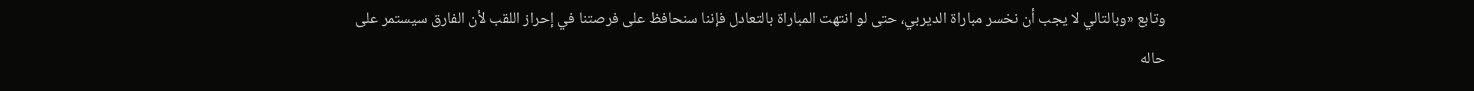وتابع «وبالتالي لا يجب أن نخسر مباراة الديربي، حتى لو انتهت المباراة بالتعادل فإننا سنحافظ على فرصتنا في إحراز اللقب لأن الفارق سيستمر على حاله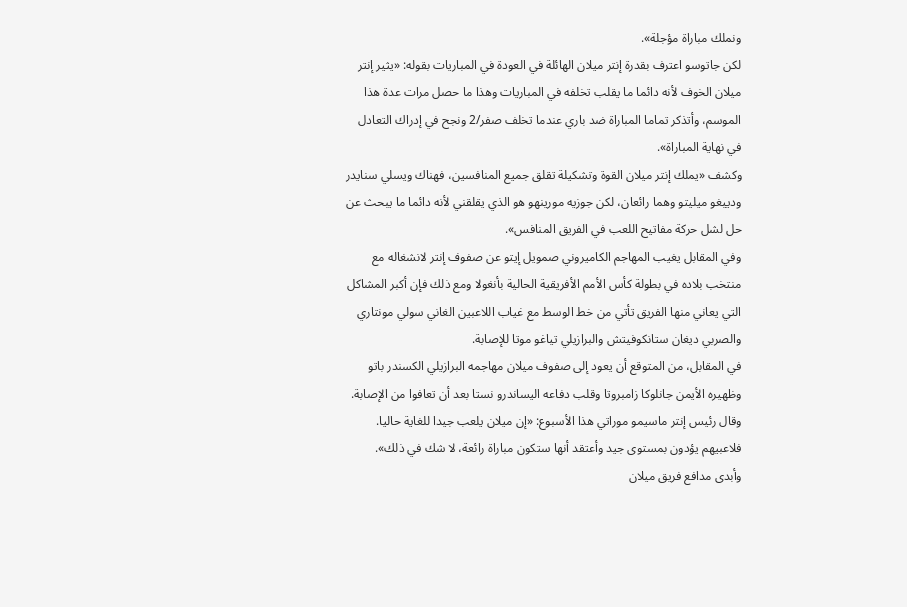ونملك مباراة مؤجلة».
لكن جاتوسو اعترف بقدرة إنتر ميلان الهائلة في العودة في المباريات بقوله: «يثير إنتر ميلان الخوف لأنه دائما ما يقلب تخلفه في المباريات وهذا ما حصل مرات عدة هذا الموسم، وأتذكر تماما المباراة ضد باري عندما تخلف صفر/2 ونجح في إدراك التعادل في نهاية المباراة».
وكشف «يملك إنتر ميلان القوة وتشكيلة تقلق جميع المنافسين، فهناك ويسلي سنايدر ودييغو ميليتو وهما رائعان، لكن جوزيه مورينهو هو الذي يقلقني لأنه دائما ما يبحث عن حل لشل حركة مفاتيح اللعب في الفريق المنافس».
وفي المقابل يغيب المهاجم الكاميروني صمويل إيتو عن صفوف إنتر لانشغاله مع منتخب بلاده في بطولة كأس الأمم الأفريقية الحالية بأنغولا ومع ذلك فإن أكبر المشاكل التي يعاني منها الفريق تأتي من خط الوسط مع غياب اللاعبين الغاني سولي مونتاري والصربي ديغان ستانكوفيتش والبرازيلي تياغو موتا للإصابة.
في المقابل، من المتوقع أن يعود إلى صفوف ميلان مهاجمه البرازيلي الكسندر باتو وظهيره الأيمن جانلوكا زامبروتا وقلب دفاعه اليساندرو نستا بعد أن تعافوا من الإصابة.
وقال رئيس إنتر ماسيمو موراتي هذا الأسبوع: «إن ميلان يلعب جيدا للغاية حاليا. فلاعبيهم يؤدون بمستوى جيد وأعتقد أنها ستكون مباراة رائعة، لا شك في ذلك».
وأبدى مدافع فريق ميلان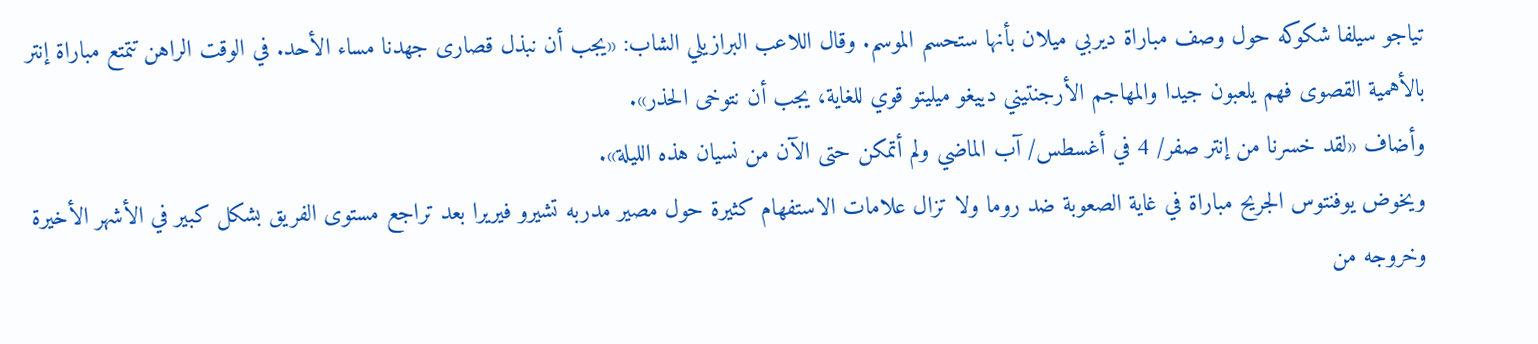تياجو سيلفا شكوكه حول وصف مباراة ديربي ميلان بأنها ستحسم الموسم. وقال اللاعب البرازيلي الشاب: «يجب أن نبذل قصارى جهدنا مساء الأحد. في الوقت الراهن تتمتع مباراة إنتر بالأهمية القصوى فهم يلعبون جيدا والمهاجم الأرجنتيني دييغو ميليتو قوي للغاية، يجب أن نتوخى الحذر».
وأضاف «لقد خسرنا من إنتر صفر/ 4 في أغسطس/ آب الماضي ولم أتمكن حتى الآن من نسيان هذه الليلة».
ويخوض يوفنتوس الجريح مباراة في غاية الصعوبة ضد روما ولا تزال علامات الاستفهام كثيرة حول مصير مدربه تشيرو فيريرا بعد تراجع مستوى الفريق بشكل كبير في الأشهر الأخيرة وخروجه من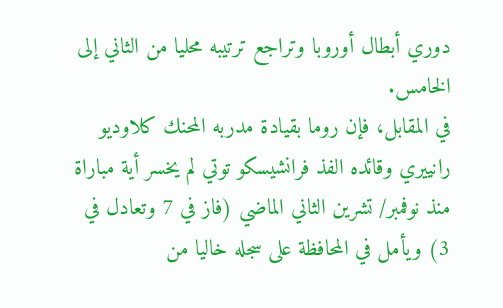دوري أبطال أوروبا وتراجع ترتيبه محليا من الثاني إلى الخامس.
في المقابل، فإن روما بقيادة مدربه المحنك كلاوديو رانييري وقائده الفذ فرانشيسكو توتي لم يخسر أية مباراة منذ نوفمبر/ تشرين الثاني الماضي (فاز في 7 وتعادل في 3) ويأمل في المحافظة على سجله خاليا من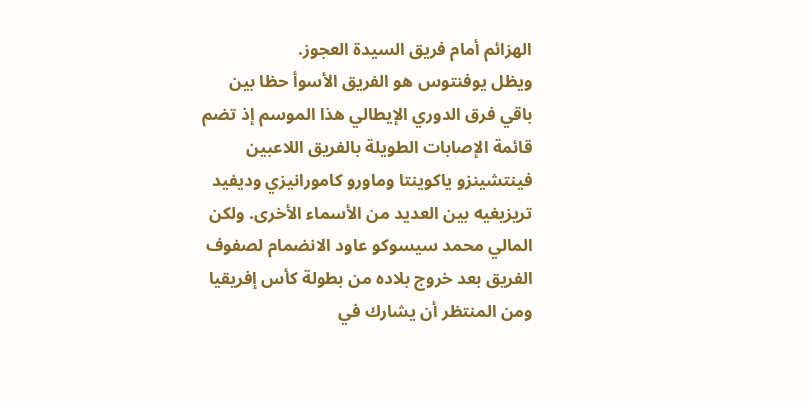الهزائم أمام فريق السيدة العجوز.
ويظل يوفنتوس هو الفريق الأسوأ حظا بين باقي فرق الدوري الإيطالي هذا الموسم إذ تضم قائمة الإصابات الطويلة بالفريق اللاعبين فينتشينزو ياكوينتا وماورو كامورانيزي وديفيد تريزيغيه بين العديد من الأسماء الأخرى. ولكن المالي محمد سيسوكو عاود الانضمام لصفوف الفريق بعد خروج بلاده من بطولة كأس إفريقيا ومن المنتظر أن يشارك في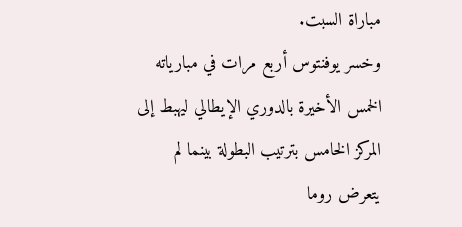مباراة السبت.
وخسر يوفنتوس أربع مرات في مبارياته الخمس الأخيرة بالدوري الإيطالي ليهبط إلى المركز الخامس بترتيب البطولة بينما لم يتعرض روما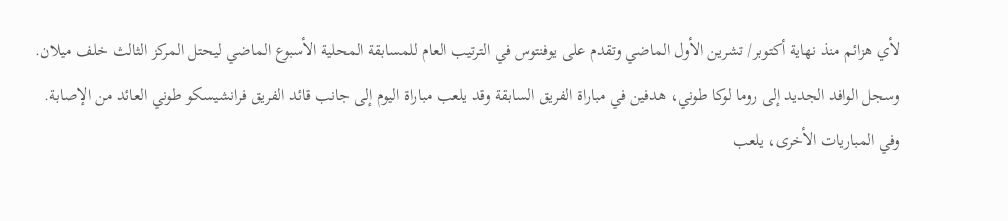لأي هزائم منذ نهاية أكتوبر/ تشرين الأول الماضي وتقدم على يوفنتوس في الترتيب العام للمسابقة المحلية الأسبوع الماضي ليحتل المركز الثالث خلف ميلان.
وسجل الوافد الجديد إلى روما لوكا طوني، هدفين في مباراة الفريق السابقة وقد يلعب مباراة اليوم إلى جانب قائد الفريق فرانشيسكو طوني العائد من الإصابة.
وفي المباريات الأخرى، يلعب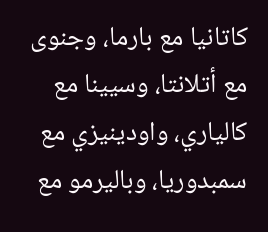كاتانيا مع بارما، وجنوى مع أتلانتا، وسيينا مع كالياري، واودينيزي مع سمبدوريا، وباليرمو مع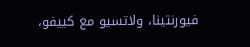فيورنتينا، ولاتسيو مع كييفو،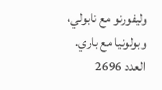وليفورنو مع نابولي، وبولونيا مع باري.
العدد 2696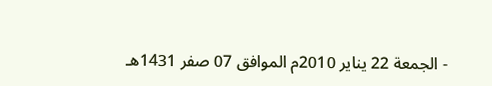- الجمعة 22 يناير 2010م الموافق 07 صفر 1431هـ